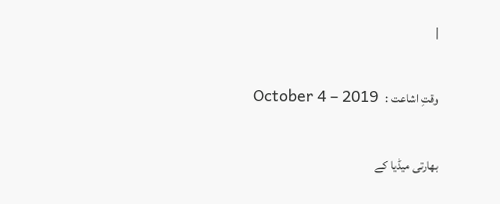|

وقتِ اشاعت :   October 4 – 2019

بھارتی میڈیا کے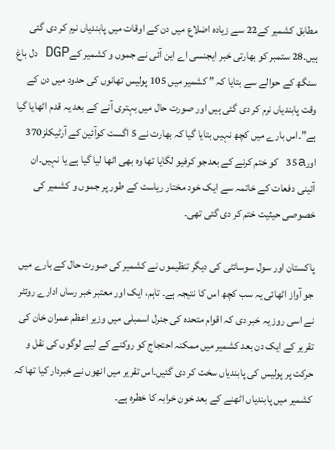مطابق کشمیر کے22 سے زیادہ اضلاع میں دن کے اوقات میں پابندیاں نرم کر دی گئی ہیں۔28 ستمبر کو بھارتی خبر ایجنسی اے این آئی نے جموں و کشمیر کےDGP دل باغ سنگھ کے حوالے سے بتایا کہ ” کشمیر میں 105 پولیس تھانوں کی حدود میں دن کے وقت پابندیاں نرم کر دی گئی ہیں اور صورت حال میں بہتری آنے کے بعد یہ قدم اٹھایا گیا ہے”۔اس بارے میں کچھ نہیں بتایا گیا کہ بھارت نے 5 اگست کوآئین کے آرٹیکلز370 اور35a کو ختم کرنے کے بعدجو کرفیو لگایا تھا وہ بھی اٹھا لیا گیا ہے یا نہیں۔ان آئینی دفعات کے خاتمہ سے ایک خود مختار ریاست کے طور پر جموں و کشمیر کی خصوصی حیثیت ختم کر دی گئی تھی۔

پاکستان اور سول سوسائٹی کی دیگر تنظیموں نے کشمیر کی صورت حال کے بارے میں جو آواز اٹھائی یہ سب کچھ اس کا نتیجہ ہے۔ تاہم، ایک اور معتبر خبر رساں ادارے روئٹر نے اسی روز یہ خبر دی کہ اقوام متحدہ کی جنرل اسمبلی میں وزیر اعظم عمران خان کی تقریر کے ایک دن بعد کشمیر میں ممکنہ احتجاج کو روکنے کے لیے لوگوں کی نقل و حرکت پر پولیس کی پابندیاں سخت کر دی گئیں۔اس تقریر میں انھوں نے خبردار کیا تھا کہ کشمیر میں پابندیاں اٹھنے کے بعد خون خرابہ کا خطرہ ہے۔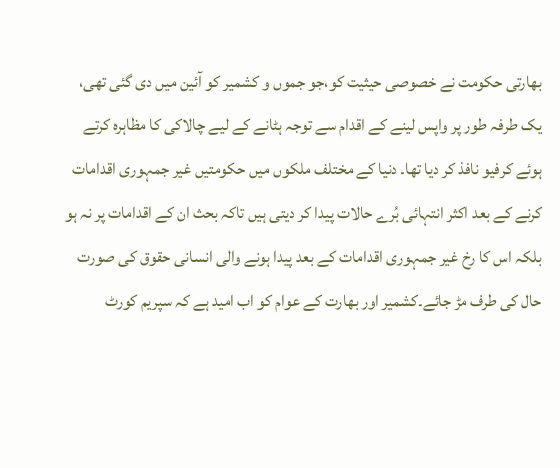بھارتی حکومت نے خصوصی حیثیت کو،جو جموں و کشمیر کو آئین میں دی گئی تھی، یک طرفہ طور پر واپس لینے کے اقدام سے توجہ ہٹانے کے لیے چالاکی کا مظاہرہ کرتے ہوئے کرفیو نافذ کر دیا تھا۔ دنیا کے مختلف ملکوں میں حکومتیں غیر جمہوری اقدامات کرنے کے بعد اکثر انتہائی بُرے حالات پیدا کر دیتی ہیں تاکہ بحث ان کے اقدامات پر نہ ہو بلکہ اس کا رخ غیر جمہوری اقدامات کے بعد پیدا ہونے والی انسانی حقوق کی صورت حال کی طرف مڑ جائے۔کشمیر اور بھارت کے عوام کو اب امید ہے کہ سپریم کورٹ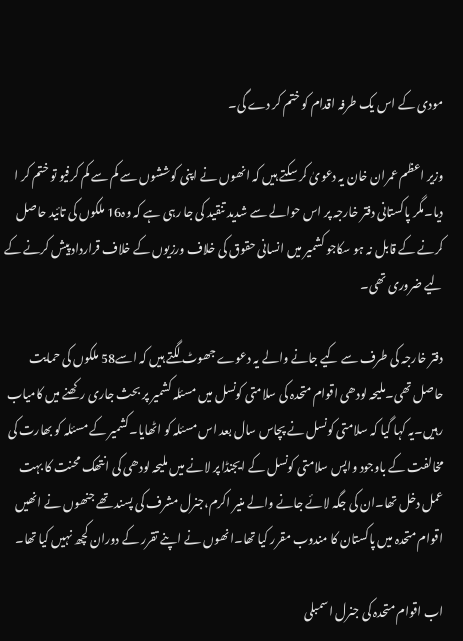مودی کے اس یک طرفہ اقدام کو ختم کر دے گی۔

وزیر اعظم عمران خان یہ دعویٰ کر سکتے ہیں کہ انھوں نے اپنی کوششوں سے کم سے کم کرفیو تو ختم کر ا دیا۔مگر پاکستانی دفتر خارجہ پر اس حوالے سے شدید تنقید کی جا رہی ہے کہ وہ16 ملکوں کی تائید حاصل کرنے کے قابل نہ ہو سکاجو کشمیر میں انسانی حقوق کی خلاف ورزیوں کے خلاف قرارداد پیش کرنے کے لیے ضروری تھی۔

دفتر خارجہ کی طرف سے کیے جانے والے یہ دعوے جھوٹ لگتے ہیں کہ اسے58 ملکوں کی حمایت حاصل تھی۔ملیحہ لودھی اقوام متحدہ کی سلامتی کونسل میں مسئلہ کشمیر پر بحث جاری رکھنے میں کامیاب رہیں۔یہ کہا گیا کہ سلامتی کونسل نے پچاس سال بعد اس مسئلہ کو اٹھایا۔کشمیر کے مسئلہ کو بھارت کی مخالفت کے باوجود واپس سلامتی کونسل کے ایجنڈا پر لانے میں ملیحہ لودھی کی انتھک محنت کا بہت عمل دخل تھا۔ان کی جگہ لائے جانے والے منیر اکرم،جنرل مشرف کی پسند تھے جنھوں نے انھیں اقوام متحدہ میں پاکستان کا مندوب مقرر کیا تھا۔انھوں نے اپنے تقرر کے دوران کچھ نہیں کیا تھا۔

اب اقوام متحدہ کی جنرل اسمبلی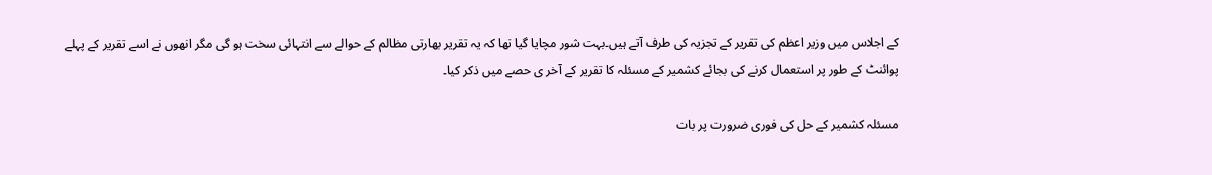کے اجلاس میں وزیر اعظم کی تقریر کے تجزیہ کی طرف آتے ہیں۔بہت شور مچایا گیا تھا کہ یہ تقریر بھارتی مظالم کے حوالے سے انتہائی سخت ہو گی مگر انھوں نے اسے تقریر کے پہلے پوائنٹ کے طور پر استعمال کرنے کی بجائے کشمیر کے مسئلہ کا تقریر کے آخر ی حصے میں ذکر کیا۔

مسئلہ کشمیر کے حل کی فوری ضرورت پر بات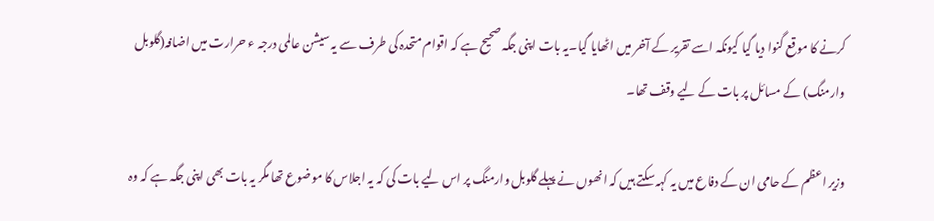کرنے کا موقع گنوا دیا گیا کیونکہ اسے تقریر کے آخر میں اٹھایا گیا۔یہ بات اپنی جگہ صحیح ہے کہ اقوام متحدہ کی طرف سے یہ سیشن عالمی درجہ ء حرارت میں اضافہ(گلوبل وارمنگ) کے مسائل پر بات کے لیے وقف تھا۔

وزیر اعظم کے حامی ان کے دفاع میں یہ کہہ سکتے ہیں کہ انھوں نے پہلے گلوبل وارمنگ پر اس لیے بات کی کہ یہ اجلاس کا موضوع تھا مگر یہ بات بھی اپنی جگہ ہے کہ وہ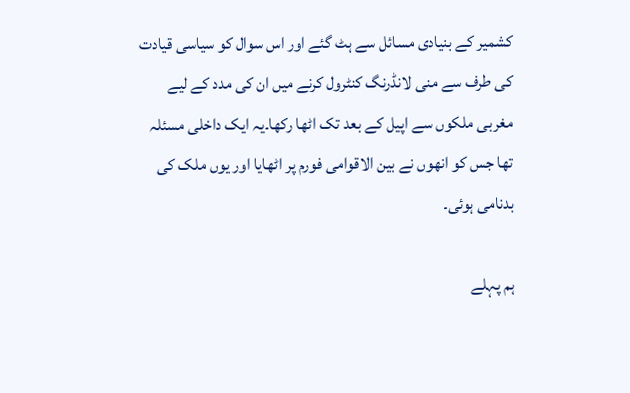کشمیر کے بنیادی مسائل سے ہٹ گئے اور اس سوال کو سیاسی قیادت کی طرف سے منی لانڈرنگ کنٹرول کرنے میں ان کی مدد کے لیے مغربی ملکوں سے اپیل کے بعد تک اٹھا رکھا۔یہ ایک داخلی مسئلہ تھا جس کو انھوں نے بین الاقوامی فورم پر اٹھایا اور یوں ملک کی بدنامی ہوئی۔

ہم پہلے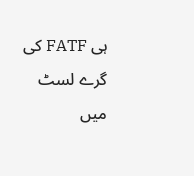ہی FATF کی گرے لسٹ میں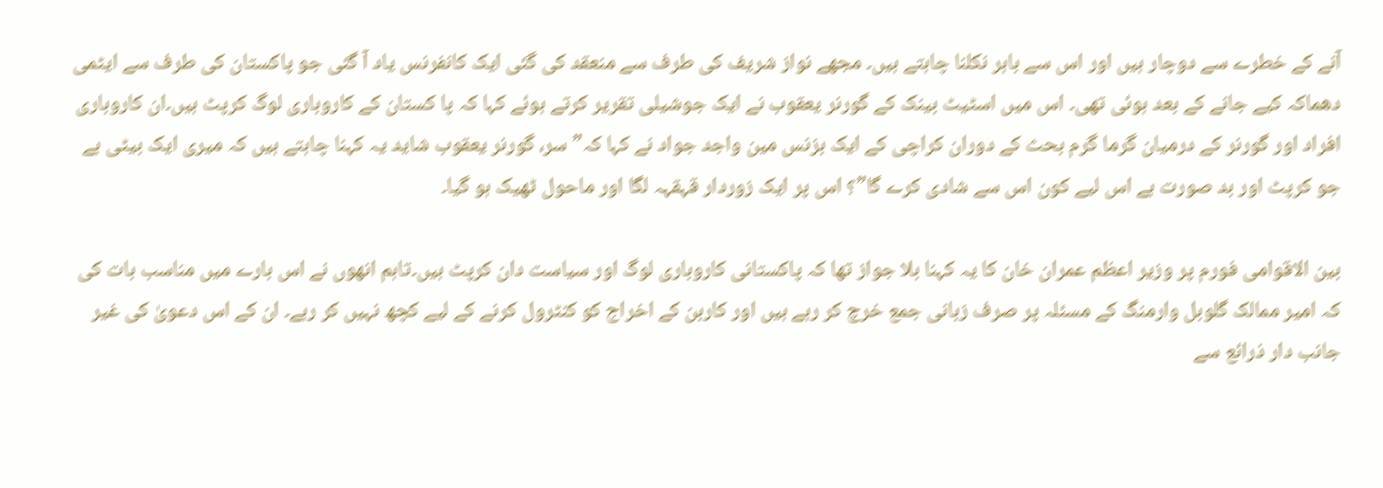آنے کے خطرے سے دوچار ہیں اور اس سے باہر نکلنا چاہتے ہیں۔ مجھے نواز شریف کی طرف سے منعقد کی گئی ایک کانفرنس یاد آ گئی جو پاکستان کی طرف سے ایٹمی دھماکہ کیے جانے کے بعد ہوئی تھی۔ اس میں اسٹیٹ بینک کے گورنر یعقوب نے ایک جوشیلی تقریر کرتے ہوئے کہا کہ پا کستان کے کاروباری لوگ کرپٹ ہیں۔ان کاروباری افراد اور گورنر کے درمیان گرما گرم بحث کے دوران کراچی کے ایک بزنس مین واجد جواد نے کہا کہ” سر، گورنر یعقوب شاید یہ کہنا چاہتے ہیں کہ میری ایک بیٹی ہے جو کرپٹ اور بد صورت ہے اس لیے کون اس سے شادی کرے گا”؟ اس پر ایک زوردار قہقہہ لگا اور ماحول ٹھیک ہو گیا۔

بین الاقوامی فورم پر وزیر اعظم عمران خان کا یہ کہنا بلا جواز تھا کہ پاکستانی کاروباری لوگ اور سیاست دان کرپٹ ہیں۔تاہم انھوں نے اس بارے میں مناسب بات کی کہ امیر ممالک گلوبل وارمنگ کے مسئلہ پر صرف زبانی جمع خرچ کر رہے ہیں اور کاربن کے اخراج کو کنٹرول کرنے کے لیے کچھ نہیں کر رہے۔ ان کے اس دعویٰ کی غیر جانب دار ذرائع سے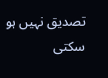تصدیق نہیں ہو سکتی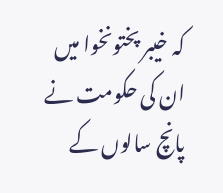کہ خیبر پختونخوا میں ان کی حکومت نے پانچ سالوں کے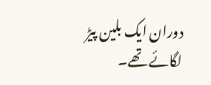دوران ایک بلین پیڑ لگائے تھے۔